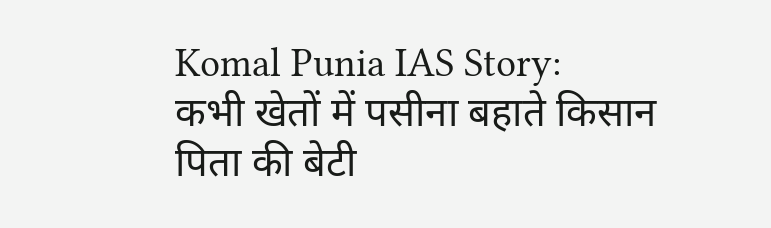Komal Punia IAS Story:
कभी खेतों में पसीना बहाते किसान पिता की बेटी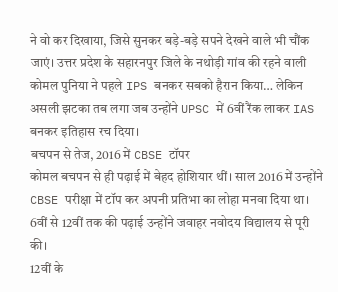ने वो कर दिखाया, जिसे सुनकर बड़े-बड़े सपने देखने वाले भी चौंक जाएं। उत्तर प्रदेश के सहारनपुर जिले के नथोड़ी गांव की रहने वाली कोमल पुनिया ने पहले IPS बनकर सबको हैरान किया… लेकिन असली झटका तब लगा जब उन्होंने UPSC में 6वीं रैंक लाकर IAS बनकर इतिहास रच दिया।
बचपन से तेज, 2016 में CBSE टॉपर
कोमल बचपन से ही पढ़ाई में बेहद होशियार थीं। साल 2016 में उन्होंने CBSE परीक्षा में टॉप कर अपनी प्रतिभा का लोहा मनवा दिया था। 6वीं से 12वीं तक की पढ़ाई उन्होंने जवाहर नवोदय विद्यालय से पूरी की।
12वीं के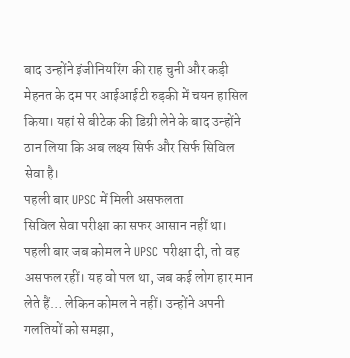बाद उन्होंने इंजीनियरिंग की राह चुनी और कड़ी मेहनत के दम पर आईआईटी रुड़की में चयन हासिल किया। यहां से बीटेक की डिग्री लेने के बाद उन्होंने ठान लिया कि अब लक्ष्य सिर्फ और सिर्फ सिविल सेवा है।
पहली बार UPSC में मिली असफलता
सिविल सेवा परीक्षा का सफर आसान नहीं था। पहली बार जब कोमल ने UPSC परीक्षा दी, तो वह असफल रहीं। यह वो पल था, जब कई लोग हार मान लेते हैं… लेकिन कोमल ने नहीं। उन्होंने अपनी गलतियों को समझा,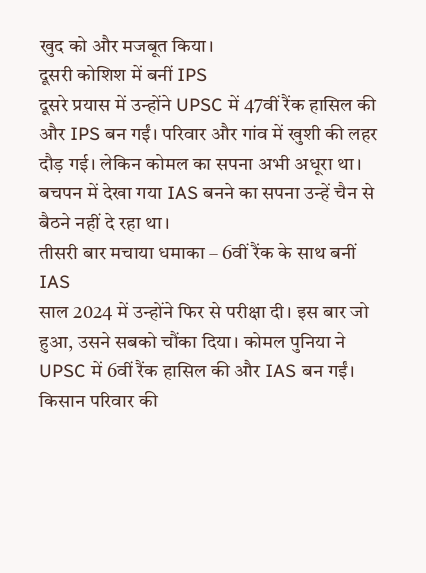खुद को और मजबूत किया।
दूसरी कोशिश में बनीं IPS
दूसरे प्रयास में उन्होंने UPSC में 47वीं रैंक हासिल की और IPS बन गईं। परिवार और गांव में खुशी की लहर दौड़ गई। लेकिन कोमल का सपना अभी अधूरा था। बचपन में देखा गया IAS बनने का सपना उन्हें चैन से बैठने नहीं दे रहा था।
तीसरी बार मचाया धमाका – 6वीं रैंक के साथ बनीं IAS
साल 2024 में उन्होंने फिर से परीक्षा दी। इस बार जो हुआ, उसने सबको चौंका दिया। कोमल पुनिया ने UPSC में 6वीं रैंक हासिल की और IAS बन गईं।
किसान परिवार की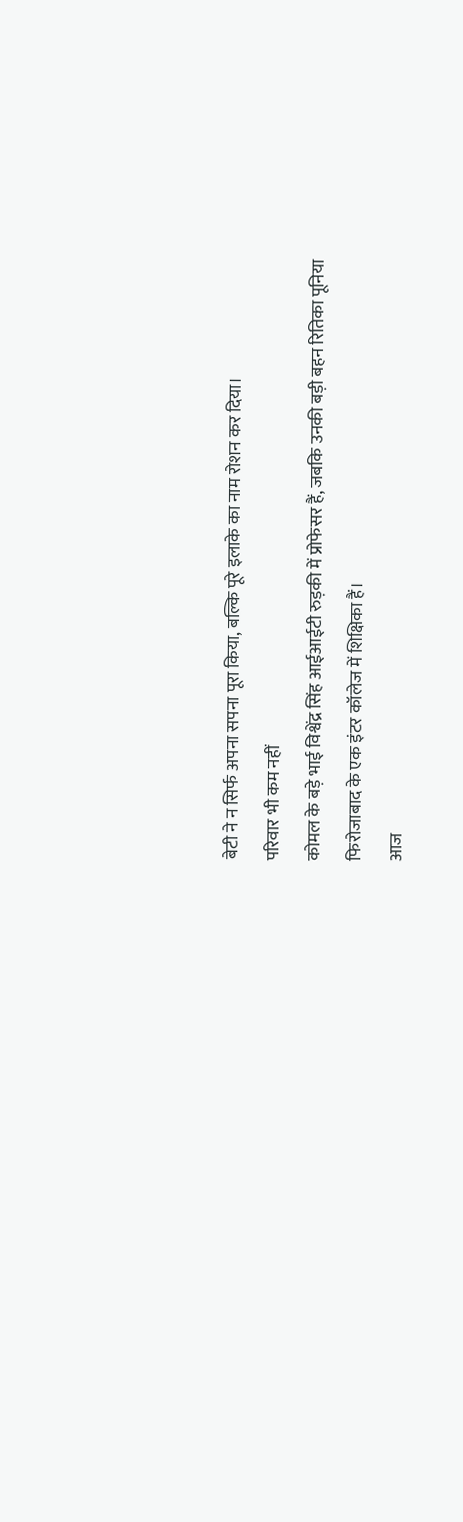बेटी ने न सिर्फ अपना सपना पूरा किया, बल्कि पूरे इलाके का नाम रोशन कर दिया।
परिवार भी कम नहीं
कोमल के बड़े भाई विश्वेंद्र सिंह आईआईटी रुड़की में प्रोफेसर हैं, जबकि उनकी बड़ी बहन रितिका पूनिया फिरोजाबाद के एक इंटर कॉलेज में शिक्षिका हैं।
आज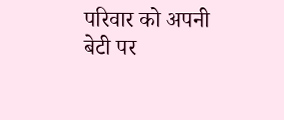परिवार को अपनी बेटी पर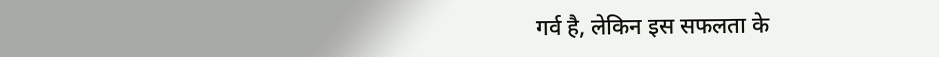गर्व है, लेकिन इस सफलता के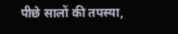पीछे सालों की तपस्या,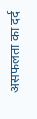असफलता का दर्द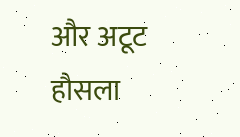और अटूट हौसला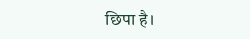छिपा है।